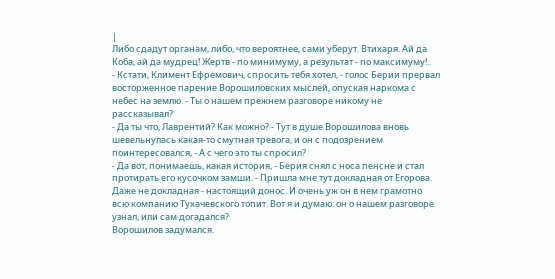|
Либо сдадут органам, либо, что вероятнее, сами уберут. Втихаря. Ай да Коба, ай да мудрец! Жертв - по минимуму, а результат - по максимуму!..
- Кстати, Климент Ефремович, спросить тебя хотел, - голос Берии прервал восторженное парение Ворошиловских мыслей, опуская наркома с небес на землю. - Ты о нашем прежнем разговоре никому не рассказывал?
- Да ты что, Лаврентий? Как можно? - Тут в душе Ворошилова вновь шевельнулась какая-то смутная тревога, и он с подозрением поинтересовался, - А с чего это ты спросил?
- Да вот, понимаешь, какая история, - Берия снял с носа пенсне и стал протирать его кусочком замши. - Пришла мне тут докладная от Егорова. Даже не докладная - настоящий донос. И очень уж он в нем грамотно всю компанию Тухачевского топит. Вот я и думаю: он о нашем разговоре узнал, или сам догадался?
Ворошилов задумался.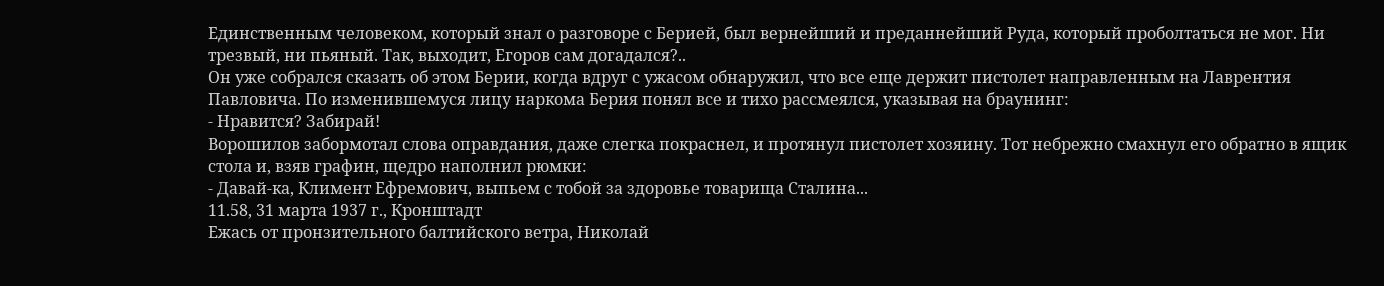Единственным человеком, который знал о разговоре с Берией, был вернейший и преданнейший Руда, который проболтаться не мог. Ни трезвый, ни пьяный. Так, выходит, Егоров сам догадался?..
Он уже собрался сказать об этом Берии, когда вдруг с ужасом обнаружил, что все еще держит пистолет направленным на Лаврентия Павловича. По изменившемуся лицу наркома Берия понял все и тихо рассмеялся, указывая на браунинг:
- Нравится? Забирай!
Ворошилов забормотал слова оправдания, даже слегка покраснел, и протянул пистолет хозяину. Тот небрежно смахнул его обратно в ящик стола и, взяв графин, щедро наполнил рюмки:
- Давай-ка, Климент Ефремович, выпьем с тобой за здоровье товарища Сталина...
11.58, 31 марта 1937 г., Кронштадт
Ежась от пронзительного балтийского ветра, Николай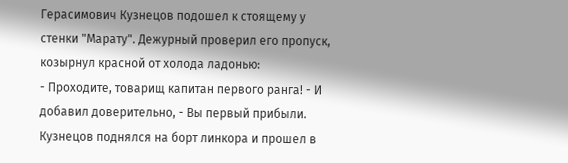Герасимович Кузнецов подошел к стоящему у стенки "Марату". Дежурный проверил его пропуск, козырнул красной от холода ладонью:
- Проходите, товарищ капитан первого ранга! - И добавил доверительно, - Вы первый прибыли.
Кузнецов поднялся на борт линкора и прошел в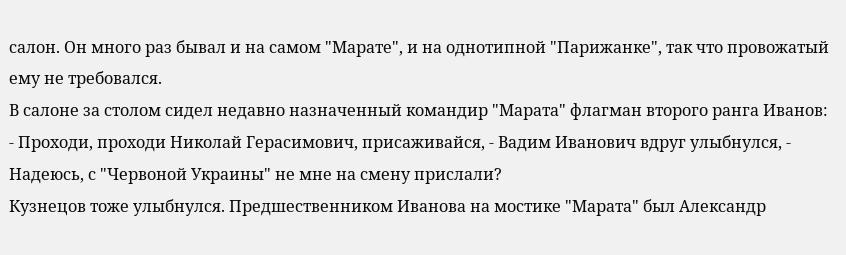салон. Он много раз бывал и на самом "Марате", и на однотипной "Парижанке", так что провожатый ему не требовался.
В салоне за столом сидел недавно назначенный командир "Марата" флагман второго ранга Иванов:
- Проходи, проходи Николай Герасимович, присаживайся, - Вадим Иванович вдруг улыбнулся, - Надеюсь, с "Червоной Украины" не мне на смену прислали?
Кузнецов тоже улыбнулся. Предшественником Иванова на мостике "Марата" был Александр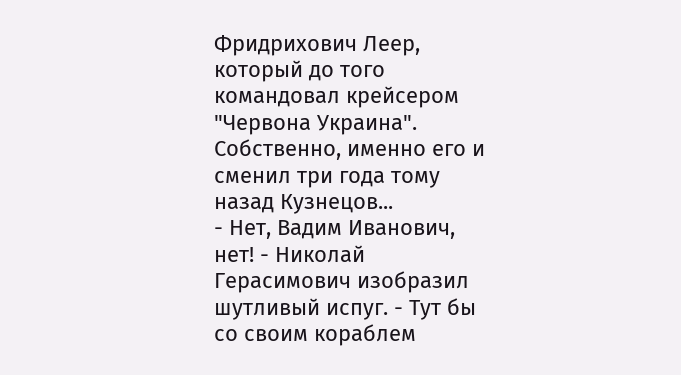Фридрихович Леер, который до того командовал крейсером "Червона Украина". Собственно, именно его и сменил три года тому назад Кузнецов...
- Нет, Вадим Иванович, нет! - Николай Герасимович изобразил шутливый испуг. - Тут бы со своим кораблем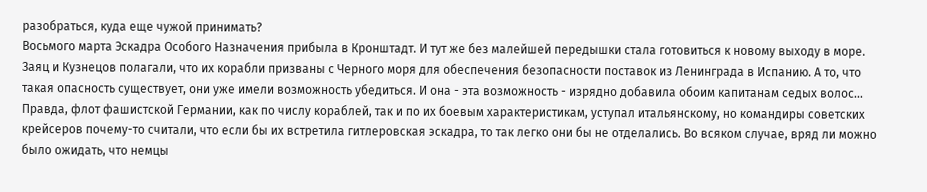разобраться, куда еще чужой принимать?
Восьмого марта Эскадра Особого Назначения прибыла в Кронштадт. И тут же без малейшей передышки стала готовиться к новому выходу в море. Заяц и Кузнецов полагали, что их корабли призваны с Черного моря для обеспечения безопасности поставок из Ленинграда в Испанию. А то, что такая опасность существует, они уже имели возможность убедиться. И она - эта возможность - изрядно добавила обоим капитанам седых волос...
Правда, флот фашистской Германии, как по числу кораблей, так и по их боевым характеристикам, уступал итальянскому, но командиры советских крейсеров почему-то считали, что если бы их встретила гитлеровская эскадра, то так легко они бы не отделались. Во всяком случае, вряд ли можно было ожидать, что немцы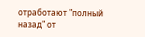отработают "полный назад" от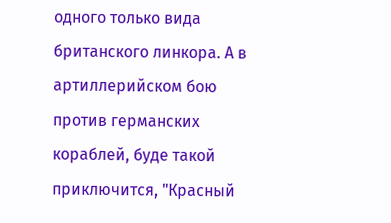одного только вида британского линкора. А в артиллерийском бою против германских кораблей, буде такой приключится, "Красный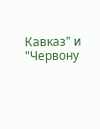Кавказ" и "Червону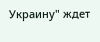Украину" ждет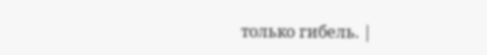только гибель. |